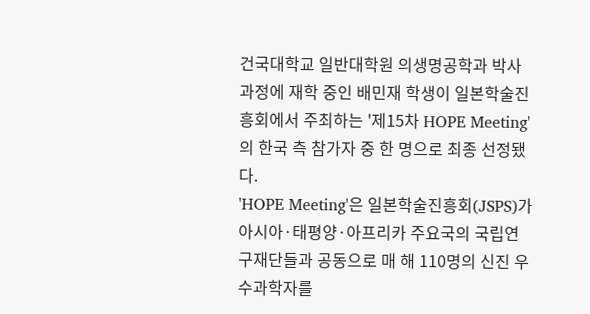건국대학교 일반대학원 의생명공학과 박사과정에 재학 중인 배민재 학생이 일본학술진흥회에서 주최하는 '제15차 HOPE Meeting'의 한국 측 참가자 중 한 명으로 최종 선정됐다.
'HOPE Meeting'은 일본학술진흥회(JSPS)가 아시아·태평양·아프리카 주요국의 국립연구재단들과 공동으로 매 해 110명의 신진 우수과학자를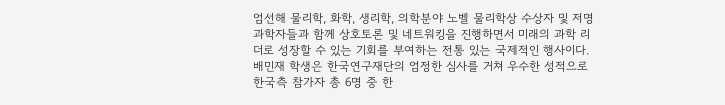엄선해 물리학, 화학, 생리학, 의학분야 노벨 물리학상 수상자 및 저명 과학자들과 함께 상호토론 및 네트워킹을 진행하면서 미래의 과학 리더로 성장할 수 있는 기회를 부여하는 전통 있는 국제적인 행사이다.
배민재 학생은 한국연구재단의 엄정한 심사를 거쳐 우수한 성적으로 한국측 참가자 총 6명 중 한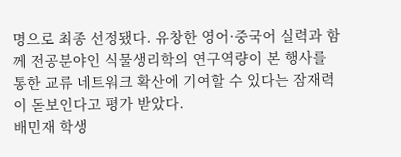명으로 최종 선정됐다. 유창한 영어·중국어 실력과 함께 전공분야인 식물생리학의 연구역량이 본 행사를 통한 교류 네트워크 확산에 기여할 수 있다는 잠재력이 돋보인다고 평가 받았다.
배민재 학생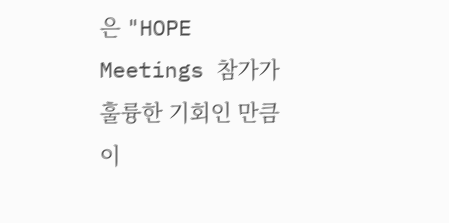은 "HOPE Meetings 참가가 훌륭한 기회인 만큼 이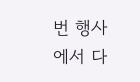번 행사에서 다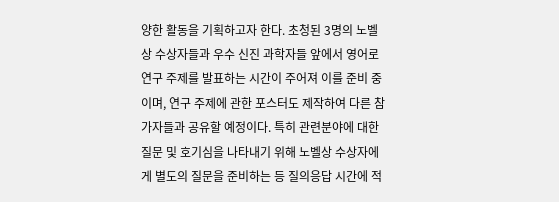양한 활동을 기획하고자 한다. 초청된 3명의 노벨상 수상자들과 우수 신진 과학자들 앞에서 영어로 연구 주제를 발표하는 시간이 주어져 이를 준비 중이며, 연구 주제에 관한 포스터도 제작하여 다른 참가자들과 공유할 예정이다. 특히 관련분야에 대한 질문 및 호기심을 나타내기 위해 노벨상 수상자에게 별도의 질문을 준비하는 등 질의응답 시간에 적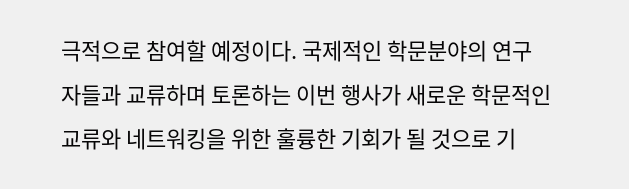극적으로 참여할 예정이다. 국제적인 학문분야의 연구자들과 교류하며 토론하는 이번 행사가 새로운 학문적인 교류와 네트워킹을 위한 훌륭한 기회가 될 것으로 기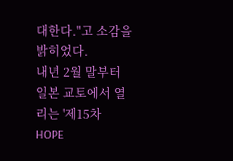대한다."고 소감을 밝히었다.
내년 2월 말부터 일본 교토에서 열리는 '제15차 HOPE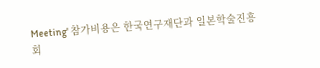Meeting' 참가비용은 한국연구재단과 일본학술진흥회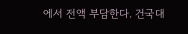에서 전액 부담한다. 건국대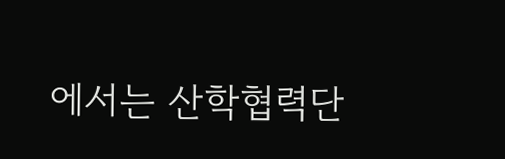에서는 산학협력단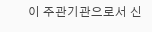이 주관기관으로서 신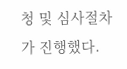청 및 심사절차가 진행했다.